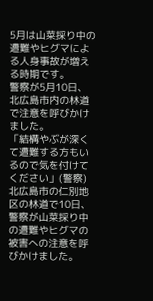5月は山菜採り中の遭難やヒグマによる人身事故が増える時期です。
警察が5月10日、北広島市内の林道で注意を呼びかけました。
「結構やぶが深くて遭難する方もいるので気を付けてください」(警察)
北広島市の仁別地区の林道で10日、警察が山菜採り中の遭難やヒグマの被害への注意を呼びかけました。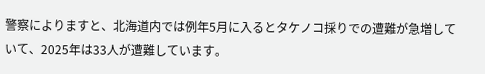警察によりますと、北海道内では例年5月に入るとタケノコ採りでの遭難が急増していて、2025年は33人が遭難しています。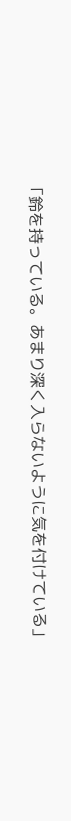「鈴を持っている。あまり深く入らないように気を付けている」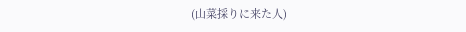(山菜採りに来た人)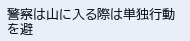警察は山に入る際は単独行動を避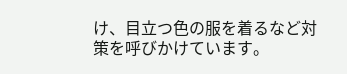け、目立つ色の服を着るなど対策を呼びかけています。